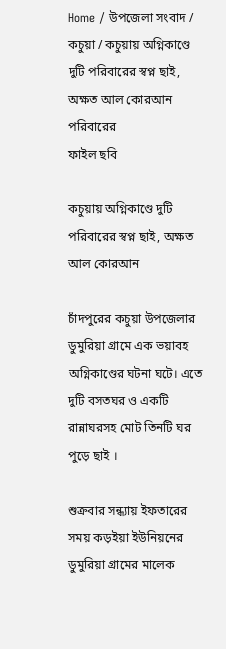Home / উপজেলা সংবাদ / কচুয়া / কচুয়ায় অগ্নিকাণ্ডে দুটি পরিবারের স্বপ্ন ছাই, অক্ষত আল কোরআন
পরিবারের
ফাইল ছবি

কচুয়ায় অগ্নিকাণ্ডে দুটি পরিবারের স্বপ্ন ছাই, অক্ষত আল কোরআন

চাঁদপুরের কচুয়া উপজেলার ডুমুরিয়া গ্রামে এক ভয়াবহ অগ্নিকাণ্ডের ঘটনা ঘটে। এতে দুটি বসতঘর ও একটি রান্নাঘরসহ মোট তিনটি ঘর পুড়ে ছাই ।

শুক্রবার সন্ধ্যায় ইফতারের সময় কড়ইয়া ইউনিয়নের ডুমুরিয়া গ্রামের মালেক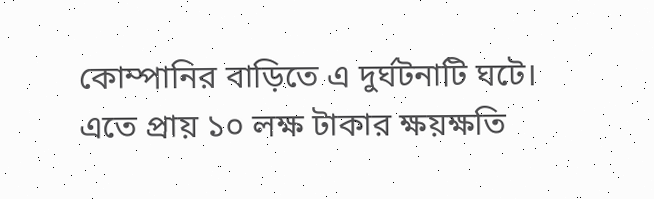কোম্পানির বাড়িতে এ দুর্ঘটনাটি ঘটে। এতে প্রায় ১০ লক্ষ টাকার ক্ষয়ক্ষতি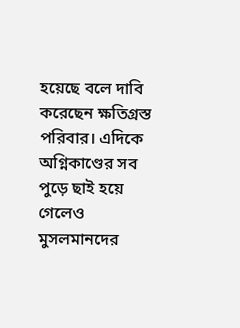হয়েছে বলে দাবি করেছেন ক্ষতিগ্রস্ত পরিবার। এদিকে অগ্নিকাণ্ডের সব পুড়ে ছাই হয়ে গেলেও মুসলমানদের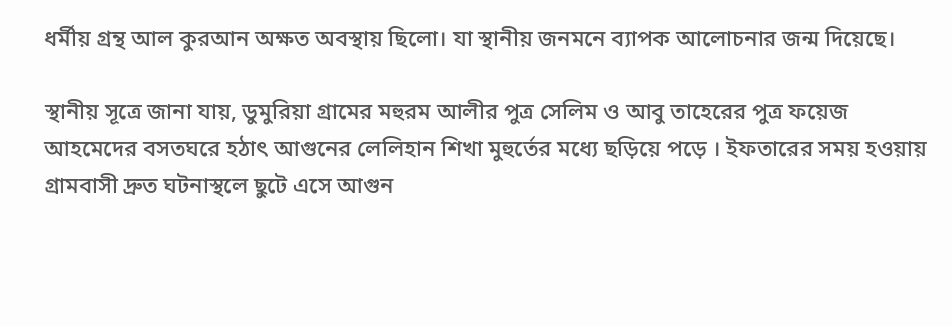ধর্মীয় গ্রন্থ আল কুরআন অক্ষত অবস্থায় ছিলো। যা স্থানীয় জনমনে ব্যাপক আলোচনার জন্ম দিয়েছে।

স্থানীয় সূত্রে জানা যায়, ডুমুরিয়া গ্রামের মহুরম আলীর পুত্র সেলিম ও আবু তাহেরের পুত্র ফয়েজ আহমেদের বসতঘরে হঠাৎ আগুনের লেলিহান শিখা মুহুর্তের মধ্যে ছড়িয়ে পড়ে । ইফতারের সময় হওয়ায় গ্রামবাসী দ্রুত ঘটনাস্থলে ছুটে এসে আগুন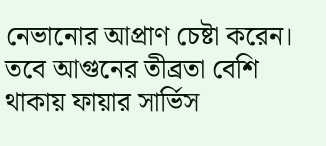নেভানোর আপ্রাণ চেষ্টা করেন। তবে আগুনের তীব্রতা বেশি থাকায় ফায়ার সার্ভিস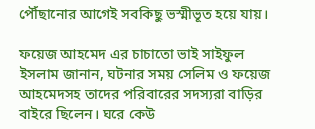পৌঁছানোর আগেই সবকিছু ভস্মীভূত হয়ে যায়।

ফয়েজ আহমেদ এর চাচাতো ভাই সাইফুল ইসলাম জানান, ঘটনার সময় সেলিম ও ফয়েজ আহমেদসহ তাদের পরিবারের সদস্যরা বাড়ির বাইরে ছিলেন। ঘরে কেউ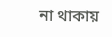না থাকায়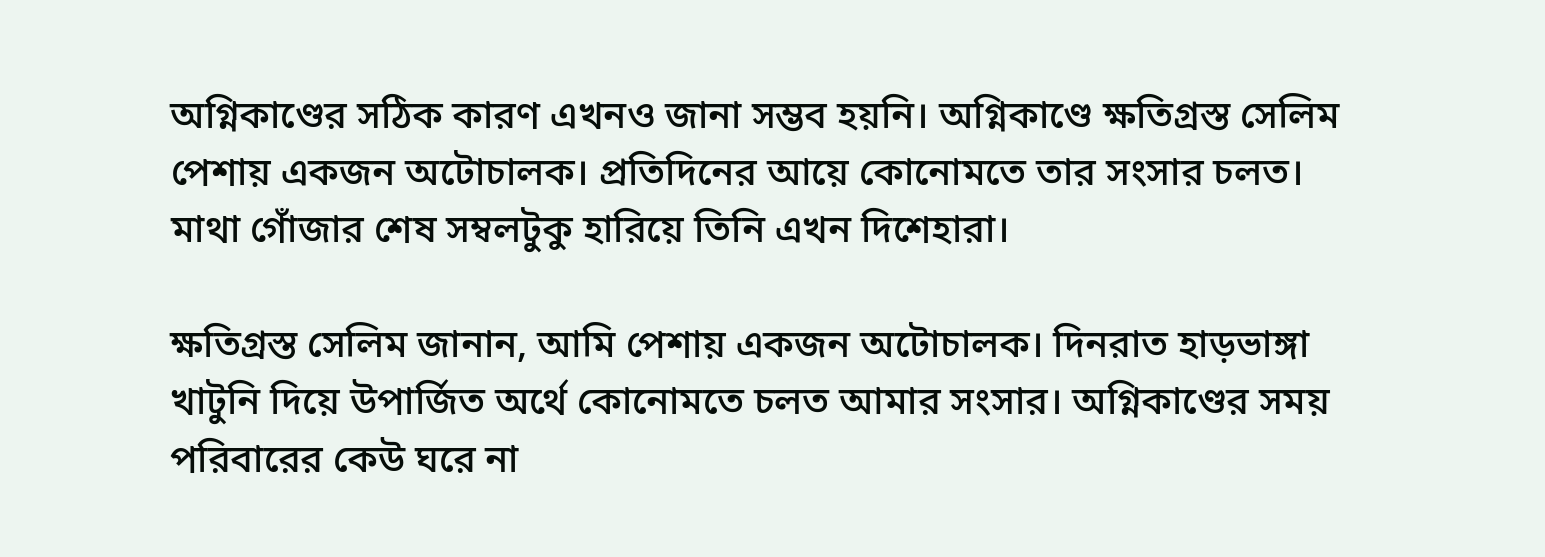অগ্নিকাণ্ডের সঠিক কারণ এখনও জানা সম্ভব হয়নি। অগ্নিকাণ্ডে ক্ষতিগ্রস্ত সেলিম পেশায় একজন অটোচালক। প্রতিদিনের আয়ে কোনোমতে তার সংসার চলত। মাথা গোঁজার শেষ সম্বলটুকু হারিয়ে তিনি এখন দিশেহারা।

ক্ষতিগ্রস্ত সেলিম জানান, আমি পেশায় একজন অটোচালক। দিনরাত হাড়ভাঙ্গা খাটুনি দিয়ে উপার্জিত অর্থে কোনোমতে চলত আমার সংসার। অগ্নিকাণ্ডের সময় পরিবারের কেউ ঘরে না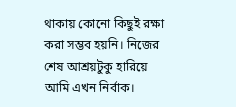থাকায় কোনো কিছুই রক্ষা করা সম্ভব হয়নি। নিজের শেষ আশ্রয়টুকু হারিয়ে আমি এখন নির্বাক।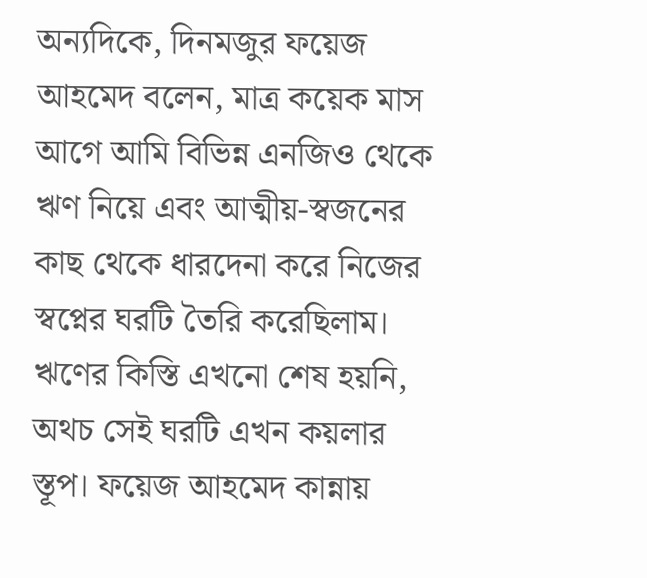অন্যদিকে, দিনমজুর ফয়েজ আহমেদ বলেন, মাত্র কয়েক মাস আগে আমি বিভিন্ন এনজিও থেকে ঋণ নিয়ে এবং আত্মীয়-স্বজনের কাছ থেকে ধারদেনা করে নিজের স্বপ্নের ঘরটি তৈরি করেছিলাম। ঋণের কিস্তি এখনো শেষ হয়নি, অথচ সেই ঘরটি এখন কয়লার স্তূপ। ফয়েজ আহমেদ কান্নায়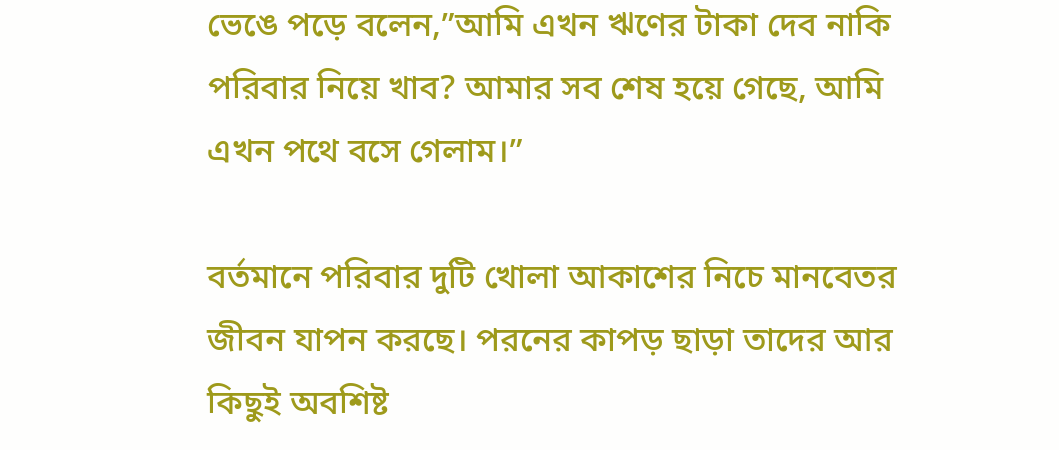ভেঙে পড়ে বলেন,”আমি এখন ঋণের টাকা দেব নাকি পরিবার নিয়ে খাব? আমার সব শেষ হয়ে গেছে, আমি এখন পথে বসে গেলাম।”

বর্তমানে পরিবার দুটি খোলা আকাশের নিচে মানবেতর জীবন যাপন করছে। পরনের কাপড় ছাড়া তাদের আর কিছুই অবশিষ্ট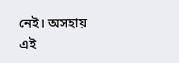নেই। অসহায় এই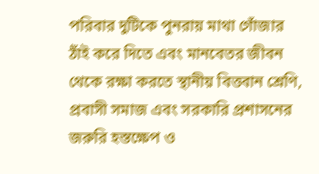পরিবার দুটিকে পুনরায় মাথা গোঁজার ঠাঁই করে দিতে এবং মানবেতর জীবন থেকে রক্ষা করতে স্থানীয় বিত্তবান শ্রেণি, প্রবাসী সমাজ এবং সরকারি প্রশাসনের জরুরি হস্তক্ষেপ ও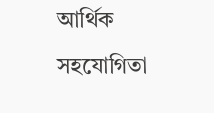আর্থিক সহযোগিতা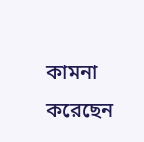কামনা করেছেন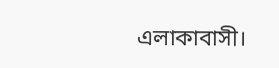এলাকাবাসী।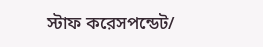স্টাফ করেসপন্ডেট/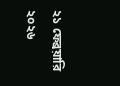২১ ফেব্রয়ারি ২০২৬